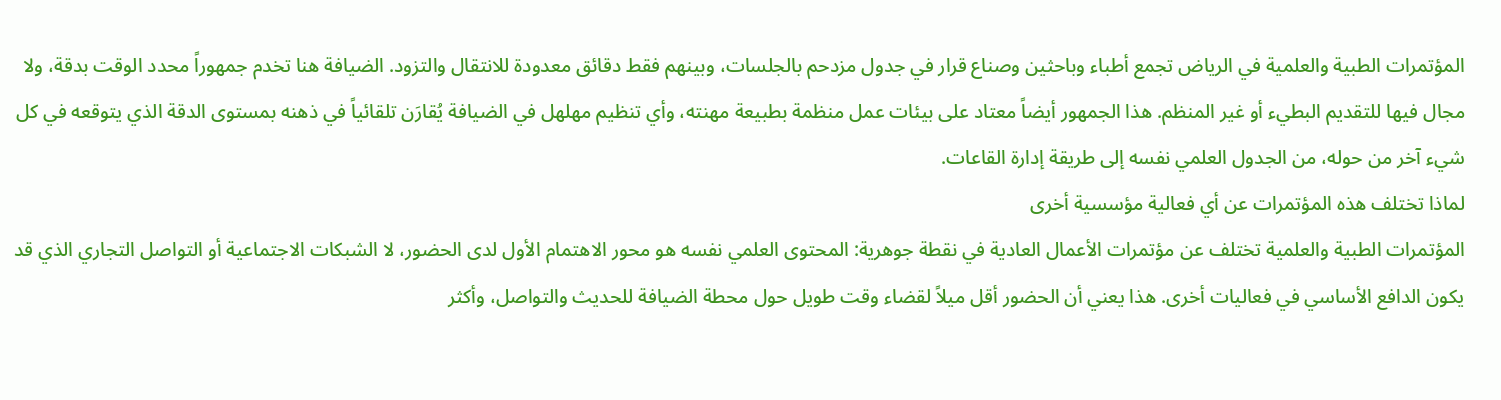المؤتمرات الطبية والعلمية في الرياض تجمع أطباء وباحثين وصناع قرار في جدول مزدحم بالجلسات، وبينهم فقط دقائق معدودة للانتقال والتزود. الضيافة هنا تخدم جمهوراً محدد الوقت بدقة، ولا مجال فيها للتقديم البطيء أو غير المنظم. هذا الجمهور أيضاً معتاد على بيئات عمل منظمة بطبيعة مهنته، وأي تنظيم مهلهل في الضيافة يُقارَن تلقائياً في ذهنه بمستوى الدقة الذي يتوقعه في كل شيء آخر من حوله، من الجدول العلمي نفسه إلى طريقة إدارة القاعات.
لماذا تختلف هذه المؤتمرات عن أي فعالية مؤسسية أخرى
المؤتمرات الطبية والعلمية تختلف عن مؤتمرات الأعمال العادية في نقطة جوهرية: المحتوى العلمي نفسه هو محور الاهتمام الأول لدى الحضور، لا الشبكات الاجتماعية أو التواصل التجاري الذي قد يكون الدافع الأساسي في فعاليات أخرى. هذا يعني أن الحضور أقل ميلاً لقضاء وقت طويل حول محطة الضيافة للحديث والتواصل، وأكثر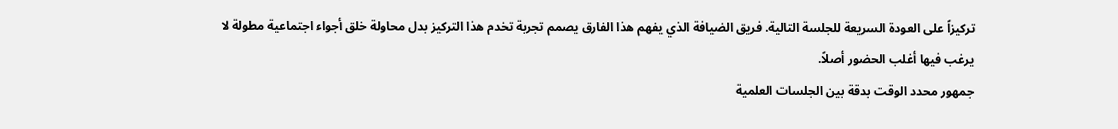تركيزاً على العودة السريعة للجلسة التالية. فريق الضيافة الذي يفهم هذا الفارق يصمم تجربة تخدم هذا التركيز بدل محاولة خلق أجواء اجتماعية مطولة لا يرغب فيها أغلب الحضور أصلاً.
جمهور محدد الوقت بدقة بين الجلسات العلمية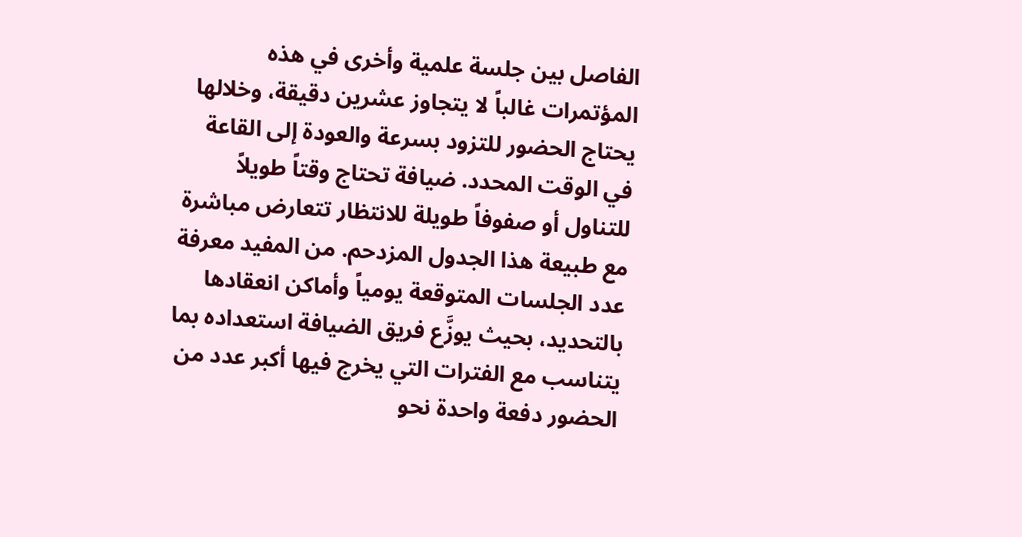الفاصل بين جلسة علمية وأخرى في هذه المؤتمرات غالباً لا يتجاوز عشرين دقيقة، وخلالها يحتاج الحضور للتزود بسرعة والعودة إلى القاعة في الوقت المحدد. ضيافة تحتاج وقتاً طويلاً للتناول أو صفوفاً طويلة للانتظار تتعارض مباشرة مع طبيعة هذا الجدول المزدحم. من المفيد معرفة عدد الجلسات المتوقعة يومياً وأماكن انعقادها بالتحديد، بحيث يوزَّع فريق الضيافة استعداده بما يتناسب مع الفترات التي يخرج فيها أكبر عدد من الحضور دفعة واحدة نحو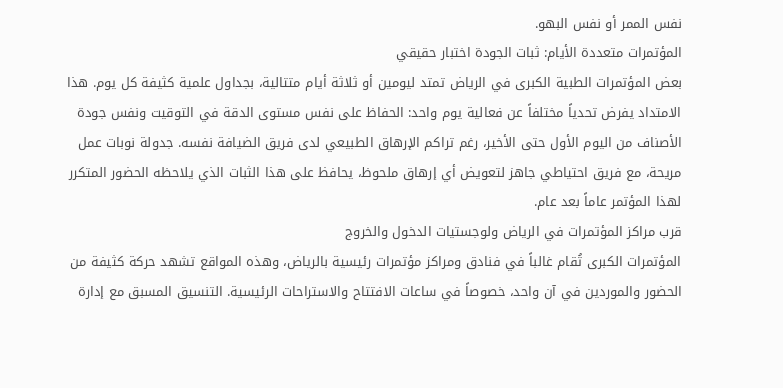نفس الممر أو نفس البهو.
المؤتمرات متعددة الأيام: ثبات الجودة اختبار حقيقي
بعض المؤتمرات الطبية الكبرى في الرياض تمتد ليومين أو ثلاثة أيام متتالية، بجداول علمية كثيفة كل يوم. هذا الامتداد يفرض تحدياً مختلفاً عن فعالية يوم واحد: الحفاظ على نفس مستوى الدقة في التوقيت ونفس جودة الأصناف من اليوم الأول حتى الأخير، رغم تراكم الإرهاق الطبيعي لدى فريق الضيافة نفسه. جدولة نوبات عمل مريحة، مع فريق احتياطي جاهز لتعويض أي إرهاق ملحوظ، يحافظ على هذا الثبات الذي يلاحظه الحضور المتكرر لهذا المؤتمر عاماً بعد عام.
قرب مراكز المؤتمرات في الرياض ولوجستيات الدخول والخروج
المؤتمرات الكبرى تُقام غالباً في فنادق ومراكز مؤتمرات رئيسية بالرياض، وهذه المواقع تشهد حركة كثيفة من الحضور والموردين في آن واحد، خصوصاً في ساعات الافتتاح والاستراحات الرئيسية. التنسيق المسبق مع إدارة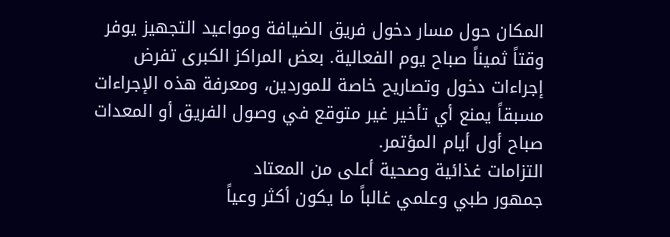المكان حول مسار دخول فريق الضيافة ومواعيد التجهيز يوفر وقتاً ثميناً صباح يوم الفعالية. بعض المراكز الكبرى تفرض إجراءات دخول وتصاريح خاصة للموردين، ومعرفة هذه الإجراءات مسبقاً يمنع أي تأخير غير متوقع في وصول الفريق أو المعدات صباح أول أيام المؤتمر.
التزامات غذائية وصحية أعلى من المعتاد
جمهور طبي وعلمي غالباً ما يكون أكثر وعياً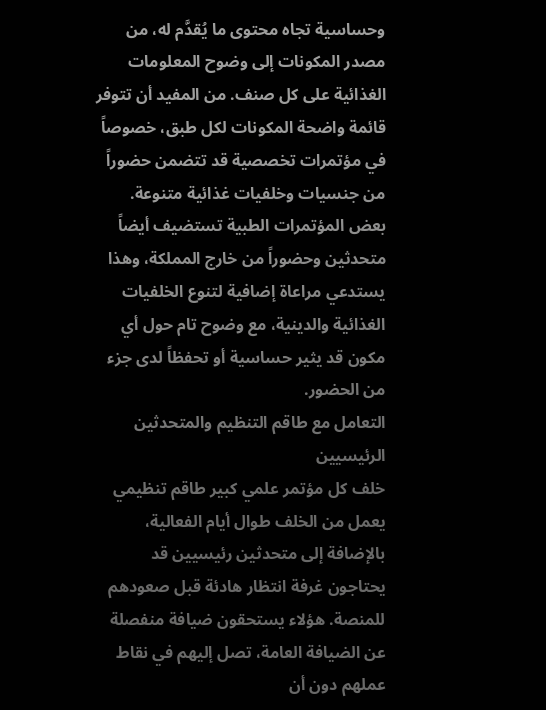وحساسية تجاه محتوى ما يُقدَّم له، من مصدر المكونات إلى وضوح المعلومات الغذائية على كل صنف. من المفيد أن تتوفر قائمة واضحة المكونات لكل طبق، خصوصاً في مؤتمرات تخصصية قد تتضمن حضوراً من جنسيات وخلفيات غذائية متنوعة. بعض المؤتمرات الطبية تستضيف أيضاً متحدثين وحضوراً من خارج المملكة، وهذا يستدعي مراعاة إضافية لتنوع الخلفيات الغذائية والدينية، مع وضوح تام حول أي مكون قد يثير حساسية أو تحفظاً لدى جزء من الحضور.
التعامل مع طاقم التنظيم والمتحدثين الرئيسيين
خلف كل مؤتمر علمي كبير طاقم تنظيمي يعمل من الخلف طوال أيام الفعالية، بالإضافة إلى متحدثين رئيسيين قد يحتاجون غرفة انتظار هادئة قبل صعودهم للمنصة. هؤلاء يستحقون ضيافة منفصلة عن الضيافة العامة، تصل إليهم في نقاط عملهم دون أن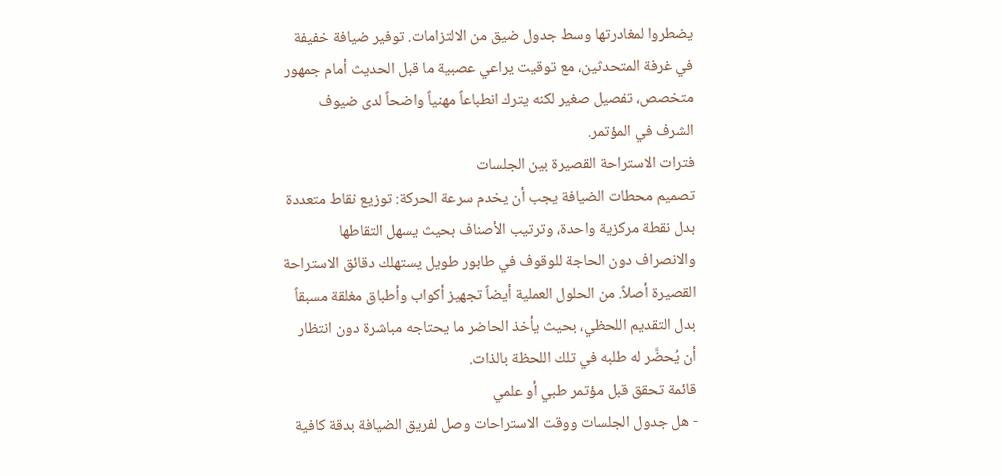يضطروا لمغادرتها وسط جدول ضيق من الالتزامات. توفير ضيافة خفيفة في غرفة المتحدثين، مع توقيت يراعي عصبية ما قبل الحديث أمام جمهور متخصص، تفصيل صغير لكنه يترك انطباعاً مهنياً واضحاً لدى ضيوف الشرف في المؤتمر.
فترات الاستراحة القصيرة بين الجلسات
تصميم محطات الضيافة يجب أن يخدم سرعة الحركة: توزيع نقاط متعددة بدل نقطة مركزية واحدة، وترتيب الأصناف بحيث يسهل التقاطها والانصراف دون الحاجة للوقوف في طابور طويل يستهلك دقائق الاستراحة القصيرة أصلاً. من الحلول العملية أيضاً تجهيز أكواب وأطباق مغلقة مسبقاً بدل التقديم اللحظي، بحيث يأخذ الحاضر ما يحتاجه مباشرة دون انتظار أن يُحضَّر له طلبه في تلك اللحظة بالذات.
قائمة تحقق قبل مؤتمر طبي أو علمي
- هل جدول الجلسات ووقت الاستراحات وصل لفريق الضيافة بدقة كافية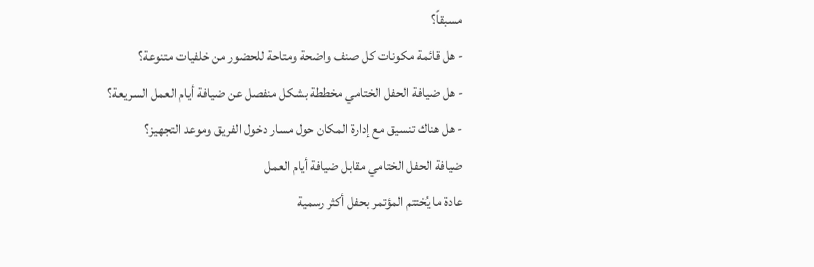مسبقاً؟
- هل قائمة مكونات كل صنف واضحة ومتاحة للحضور من خلفيات متنوعة؟
- هل ضيافة الحفل الختامي مخططة بشكل منفصل عن ضيافة أيام العمل السريعة؟
- هل هناك تنسيق مع إدارة المكان حول مسار دخول الفريق وموعد التجهيز؟
ضيافة الحفل الختامي مقابل ضيافة أيام العمل
عادة ما يُختتم المؤتمر بحفل أكثر رسمية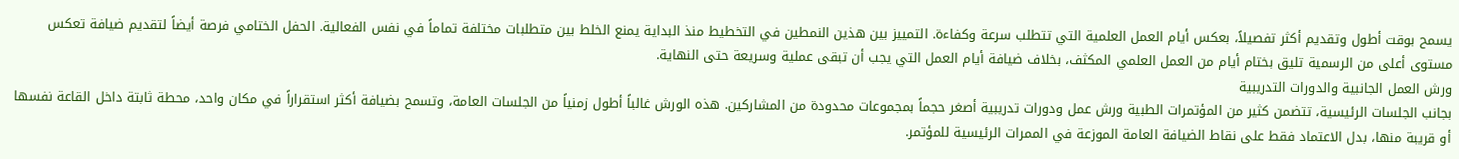يسمح بوقت أطول وتقديم أكثر تفصيلاً، بعكس أيام العمل العلمية التي تتطلب سرعة وكفاءة. التمييز بين هذين النمطين في التخطيط منذ البداية يمنع الخلط بين متطلبات مختلفة تماماً في نفس الفعالية. الحفل الختامي فرصة أيضاً لتقديم ضيافة تعكس مستوى أعلى من الرسمية تليق بختام أيام من العمل العلمي المكثف، بخلاف ضيافة أيام العمل التي يجب أن تبقى عملية وسريعة حتى النهاية.
ورش العمل الجانبية والدورات التدريبية
بجانب الجلسات الرئيسية، تتضمن كثير من المؤتمرات الطبية ورش عمل ودورات تدريبية أصغر حجماً بمجموعات محدودة من المشاركين. هذه الورش غالباً أطول زمنياً من الجلسات العامة، وتسمح بضيافة أكثر استقراراً في مكان واحد، محطة ثابتة داخل القاعة نفسها أو قريبة منها، بدل الاعتماد فقط على نقاط الضيافة العامة الموزعة في الممرات الرئيسية للمؤتمر.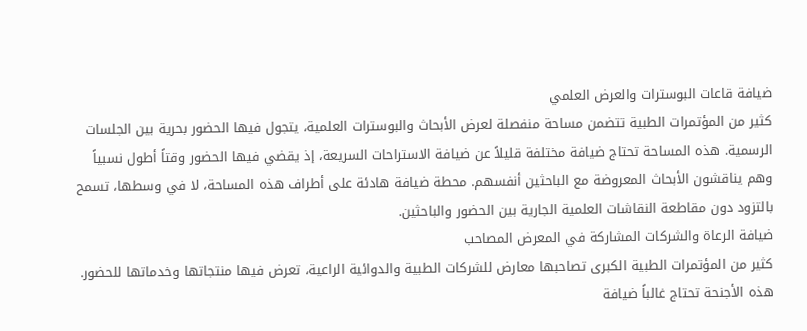ضيافة قاعات البوسترات والعرض العلمي
كثير من المؤتمرات الطبية تتضمن مساحة منفصلة لعرض الأبحاث والبوسترات العلمية، يتجول فيها الحضور بحرية بين الجلسات الرسمية. هذه المساحة تحتاج ضيافة مختلفة قليلاً عن ضيافة الاستراحات السريعة، إذ يقضي فيها الحضور وقتاً أطول نسبياً وهم يناقشون الأبحاث المعروضة مع الباحثين أنفسهم. محطة ضيافة هادئة على أطراف هذه المساحة، لا في وسطها، تسمح بالتزود دون مقاطعة النقاشات العلمية الجارية بين الحضور والباحثين.
ضيافة الرعاة والشركات المشاركة في المعرض المصاحب
كثير من المؤتمرات الطبية الكبرى تصاحبها معارض للشركات الطبية والدوائية الراعية، تعرض فيها منتجاتها وخدماتها للحضور. هذه الأجنحة تحتاج غالباً ضيافة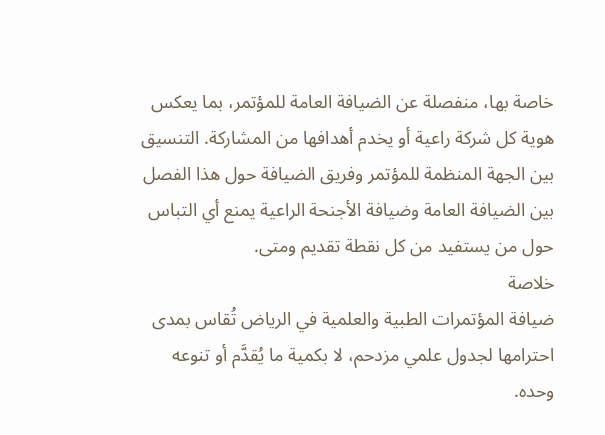خاصة بها، منفصلة عن الضيافة العامة للمؤتمر، بما يعكس هوية كل شركة راعية أو يخدم أهدافها من المشاركة. التنسيق بين الجهة المنظمة للمؤتمر وفريق الضيافة حول هذا الفصل بين الضيافة العامة وضيافة الأجنحة الراعية يمنع أي التباس حول من يستفيد من كل نقطة تقديم ومتى.
خلاصة
ضيافة المؤتمرات الطبية والعلمية في الرياض تُقاس بمدى احترامها لجدول علمي مزدحم، لا بكمية ما يُقدَّم أو تنوعه وحده.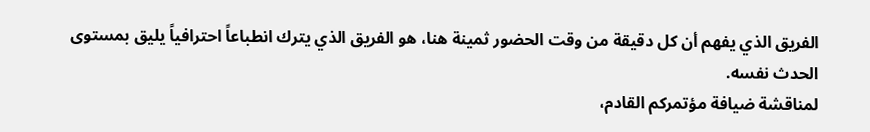الفريق الذي يفهم أن كل دقيقة من وقت الحضور ثمينة هنا، هو الفريق الذي يترك انطباعاً احترافياً يليق بمستوى الحدث نفسه.
لمناقشة ضيافة مؤتمركم القادم،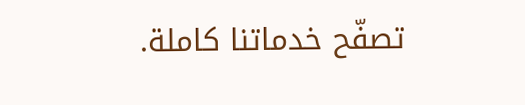تصفّح خدماتنا كاملة.